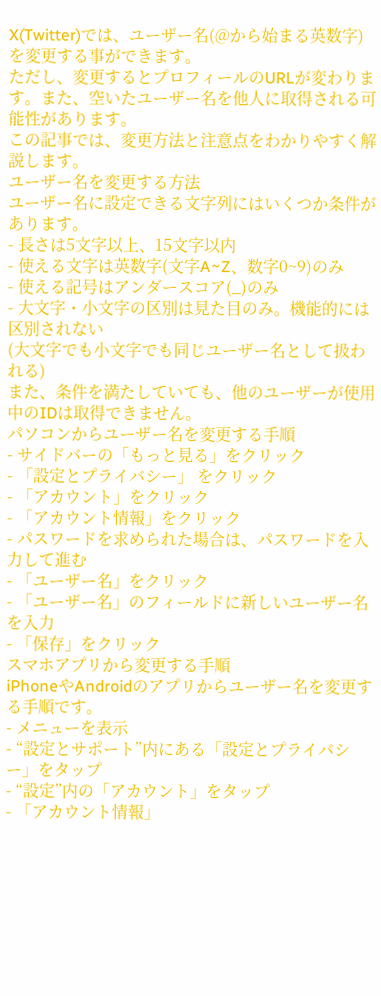X(Twitter)では、ユーザー名(@から始まる英数字)を変更する事ができます。
ただし、変更するとプロフィールのURLが変わります。また、空いたユーザー名を他人に取得される可能性があります。
この記事では、変更方法と注意点をわかりやすく解説します。
ユーザー名を変更する方法
ユーザー名に設定できる文字列にはいくつか条件があります。
- 長さは5文字以上、15文字以内
- 使える文字は英数字(文字A~Z、数字0~9)のみ
- 使える記号はアンダースコア(_)のみ
- 大文字・小文字の区別は見た目のみ。機能的には区別されない
(大文字でも小文字でも同じユーザー名として扱われる)
また、条件を満たしていても、他のユーザーが使用中のIDは取得できません。
パソコンからユーザー名を変更する手順
- サイドバーの「もっと見る」をクリック
- 「設定とプライバシー」 をクリック
- 「アカウント」をクリック
- 「アカウント情報」をクリック
- パスワードを求められた場合は、パスワードを入力して進む
- 「ユーザー名」をクリック
- 「ユーザー名」のフィールドに新しいユーザー名を入力
- 「保存」をクリック
スマホアプリから変更する手順
iPhoneやAndroidのアプリからユーザー名を変更する手順です。
- メニューを表示
- “設定とサポート”内にある「設定とプライバシー」をタップ
- “設定”内の「アカウント」をタップ
- 「アカウント情報」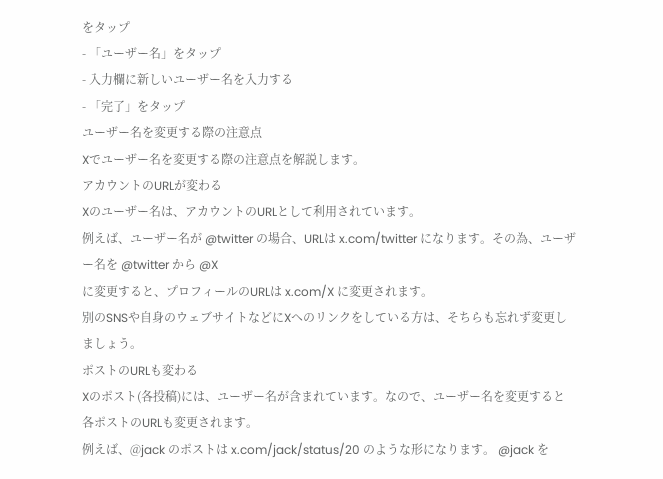をタップ
- 「ユーザー名」をタップ
- 入力欄に新しいユーザー名を入力する
- 「完了」をタップ
ユーザー名を変更する際の注意点
Xでユーザー名を変更する際の注意点を解説します。
アカウントのURLが変わる
Xのユーザー名は、アカウントのURLとして利用されています。
例えば、ユーザー名が @twitter の場合、URLは x.com/twitter になります。その為、ユーザー名を @twitter から @X
に変更すると、プロフィールのURLは x.com/X に変更されます。
別のSNSや自身のウェブサイトなどにXへのリンクをしている方は、そちらも忘れず変更しましょう。
ポストのURLも変わる
Xのポスト(各投稿)には、ユーザー名が含まれています。なので、ユーザー名を変更すると各ポストのURLも変更されます。
例えば、@jack のポストは x.com/jack/status/20 のような形になります。 @jack を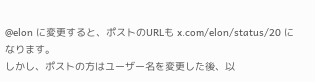@elon に変更すると、ポストのURLも x.com/elon/status/20 になります。
しかし、ポストの方はユーザー名を変更した後、以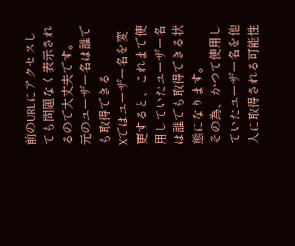前のURLにアクセスしても問題なく表示されるので大丈夫です。
元のユーザー名は誰でも取得できる
Xではユーザー名を変更すると、これまで使用していたユーザー名は誰でも取得できる状態になります。
その為、かつて使用していたユーザー名を他人に取得される可能性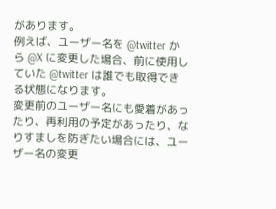があります。
例えば、ユーザー名を @twitter から @X に変更した場合、前に使用していた @twitter は誰でも取得できる状態になります。
変更前のユーザー名にも愛着があったり、再利用の予定があったり、なりすましを防ぎたい場合には、ユーザー名の変更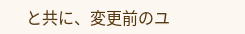と共に、変更前のユ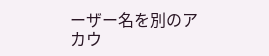ーザー名を別のアカウ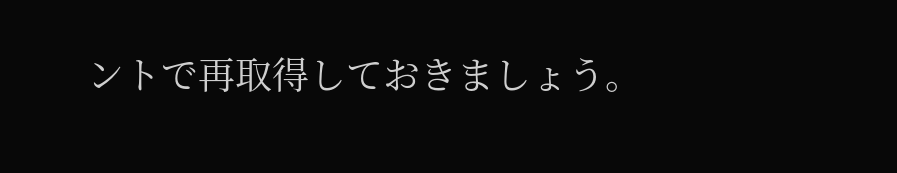ントで再取得しておきましょう。